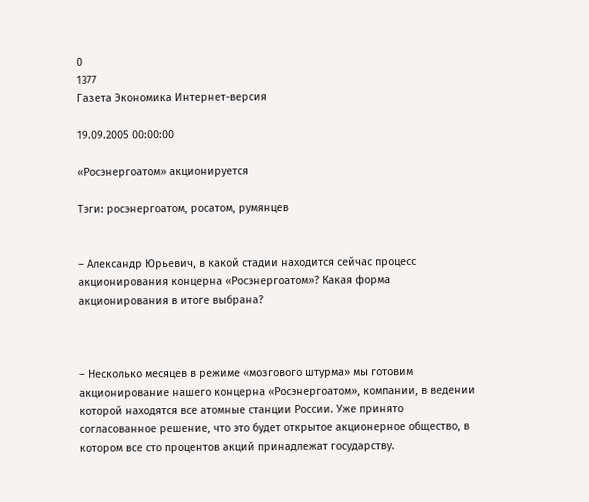0
1377
Газета Экономика Интернет-версия

19.09.2005 00:00:00

«Росэнергоатом» акционируется

Тэги: росэнергоатом, росатом, румянцев


– Александр Юрьевич, в какой стадии находится сейчас процесс акционирования концерна «Росэнергоатом»? Какая форма акционирования в итоге выбрана?



– Несколько месяцев в режиме «мозгового штурма» мы готовим акционирование нашего концерна «Росэнергоатом», компании, в ведении которой находятся все атомные станции России. Уже принято согласованное решение, что это будет открытое акционерное общество, в котором все сто процентов акций принадлежат государству.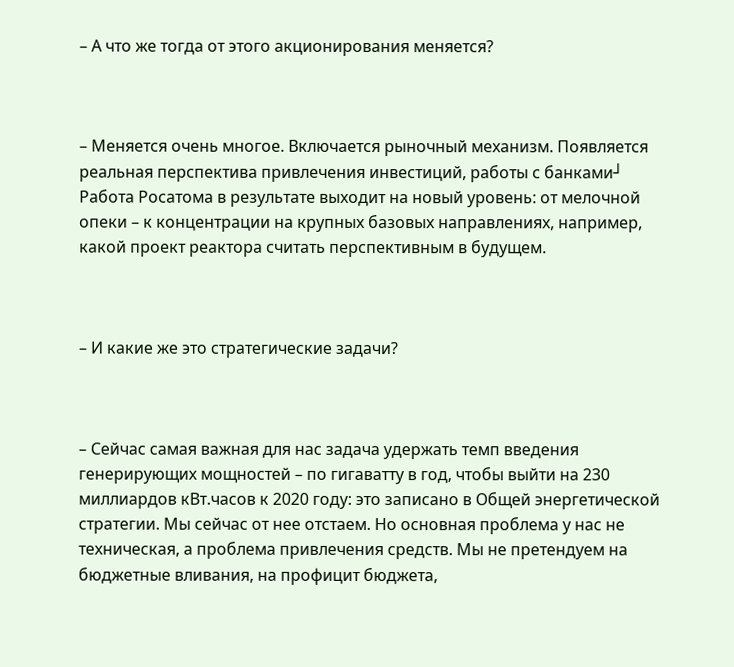– А что же тогда от этого акционирования меняется?



– Меняется очень многое. Включается рыночный механизм. Появляется реальная перспектива привлечения инвестиций, работы с банками┘ Работа Росатома в результате выходит на новый уровень: от мелочной опеки – к концентрации на крупных базовых направлениях, например, какой проект реактора считать перспективным в будущем.



– И какие же это стратегические задачи?



– Сейчас самая важная для нас задача удержать темп введения генерирующих мощностей – по гигаватту в год, чтобы выйти на 230 миллиардов кВт.часов к 2020 году: это записано в Общей энергетической стратегии. Мы сейчас от нее отстаем. Но основная проблема у нас не техническая, а проблема привлечения средств. Мы не претендуем на бюджетные вливания, на профицит бюджета,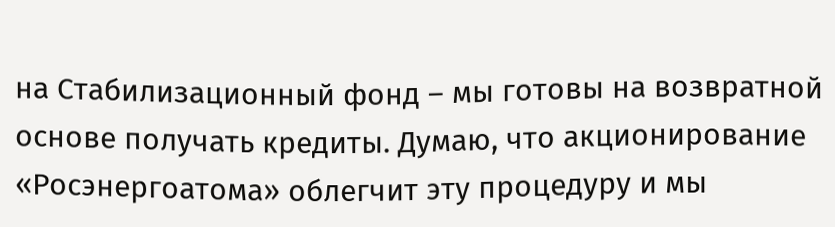на Стабилизационный фонд – мы готовы на возвратной основе получать кредиты. Думаю, что акционирование «Росэнергоатома» облегчит эту процедуру и мы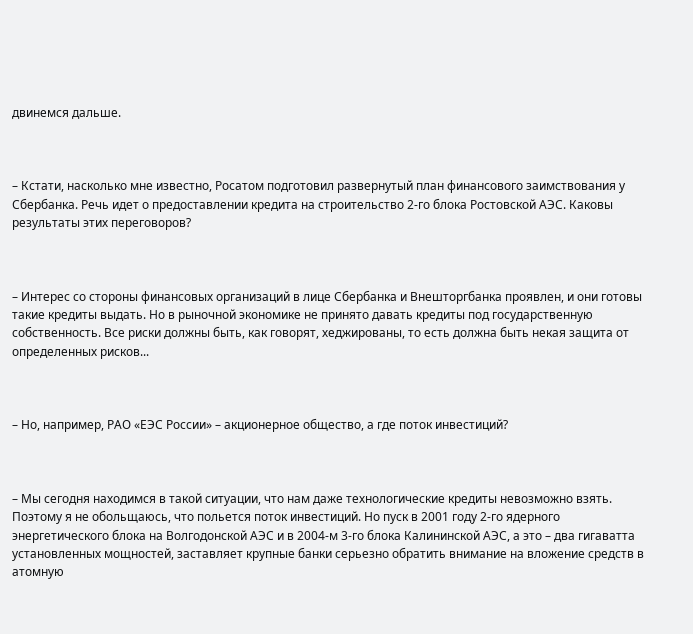двинемся дальше.



– Кстати, насколько мне известно, Росатом подготовил развернутый план финансового заимствования у Сбербанка. Речь идет о предоставлении кредита на строительство 2-го блока Ростовской АЭС. Каковы результаты этих переговоров?



– Интерес со стороны финансовых организаций в лице Сбербанка и Внешторгбанка проявлен, и они готовы такие кредиты выдать. Но в рыночной экономике не принято давать кредиты под государственную собственность. Все риски должны быть, как говорят, хеджированы, то есть должна быть некая защита от определенных рисков...



– Но, например, РАО «ЕЭС России» – акционерное общество, а где поток инвестиций?



– Мы сегодня находимся в такой ситуации, что нам даже технологические кредиты невозможно взять. Поэтому я не обольщаюсь, что польется поток инвестиций. Но пуск в 2001 году 2-го ядерного энергетического блока на Волгодонской АЭС и в 2004-м 3-го блока Калининской АЭС, а это – два гигаватта установленных мощностей, заставляет крупные банки серьезно обратить внимание на вложение средств в атомную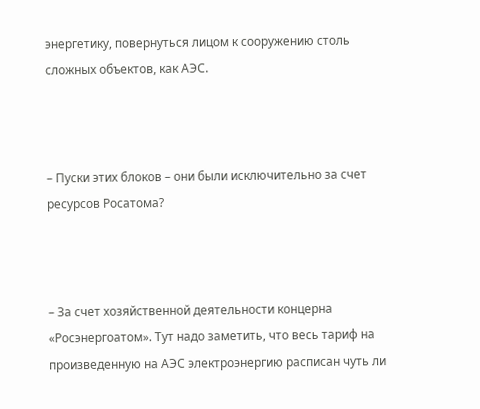энергетику, повернуться лицом к сооружению столь сложных объектов, как АЭС.



– Пуски этих блоков – они были исключительно за счет ресурсов Росатома?



– За счет хозяйственной деятельности концерна «Росэнергоатом». Тут надо заметить, что весь тариф на произведенную на АЭС электроэнергию расписан чуть ли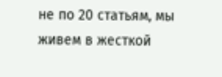не по 20 статьям, мы живем в жесткой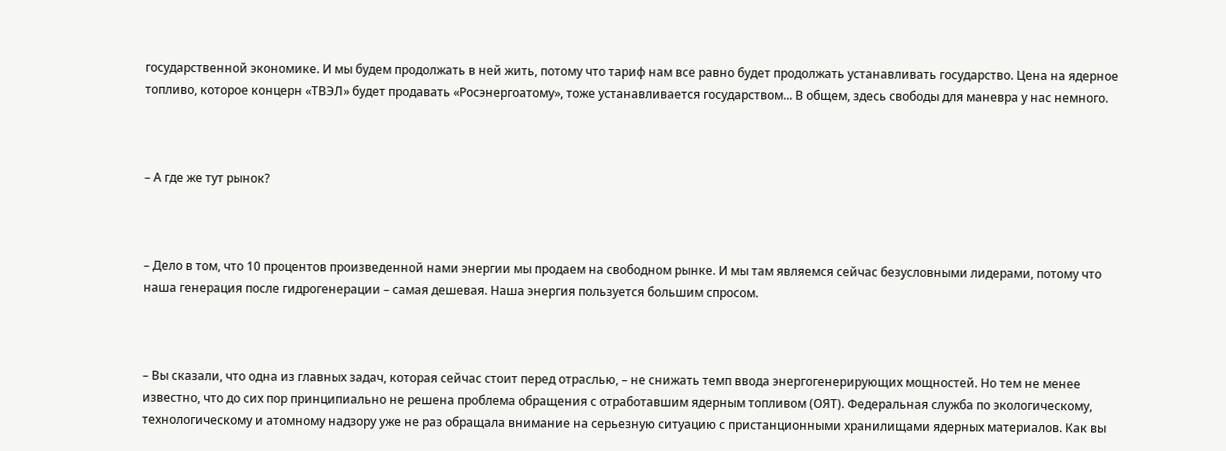государственной экономике. И мы будем продолжать в ней жить, потому что тариф нам все равно будет продолжать устанавливать государство. Цена на ядерное топливо, которое концерн «ТВЭЛ» будет продавать «Росэнергоатому», тоже устанавливается государством... В общем, здесь свободы для маневра у нас немного.



– А где же тут рынок?



– Дело в том, что 10 процентов произведенной нами энергии мы продаем на свободном рынке. И мы там являемся сейчас безусловными лидерами, потому что наша генерация после гидрогенерации – самая дешевая. Наша энергия пользуется большим спросом.



– Вы сказали, что одна из главных задач, которая сейчас стоит перед отраслью, – не снижать темп ввода энергогенерирующих мощностей. Но тем не менее известно, что до сих пор принципиально не решена проблема обращения с отработавшим ядерным топливом (ОЯТ). Федеральная служба по экологическому, технологическому и атомному надзору уже не раз обращала внимание на серьезную ситуацию с пристанционными хранилищами ядерных материалов. Как вы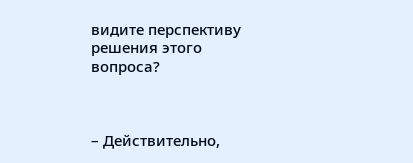видите перспективу решения этого вопроса?



– Действительно,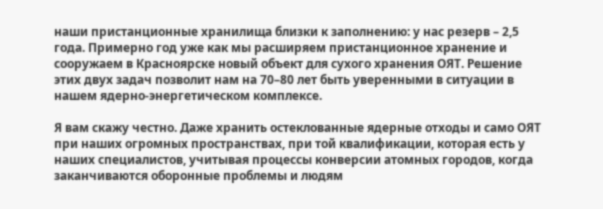наши пристанционные хранилища близки к заполнению: у нас резерв – 2,5 года. Примерно год уже как мы расширяем пристанционное хранение и сооружаем в Красноярске новый объект для сухого хранения ОЯТ. Решение этих двух задач позволит нам на 70–80 лет быть уверенными в ситуации в нашем ядерно-энергетическом комплексе.

Я вам скажу честно. Даже хранить остеклованные ядерные отходы и само ОЯТ при наших огромных пространствах, при той квалификации, которая есть у наших специалистов, учитывая процессы конверсии атомных городов, когда заканчиваются оборонные проблемы и людям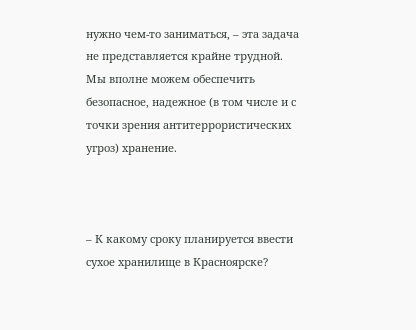нужно чем-то заниматься, – эта задача не представляется крайне трудной. Мы вполне можем обеспечить безопасное, надежное (в том числе и с точки зрения антитеррористических угроз) хранение.



– К какому сроку планируется ввести сухое хранилище в Красноярске?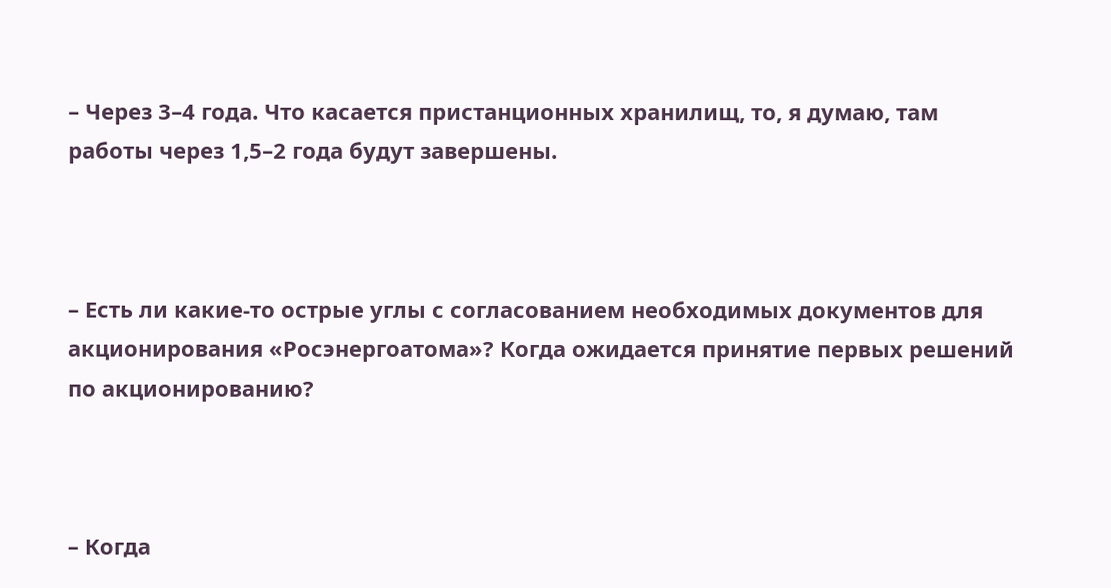– Через 3–4 года. Что касается пристанционных хранилищ, то, я думаю, там работы через 1,5–2 года будут завершены.



– Есть ли какие-то острые углы с согласованием необходимых документов для акционирования «Росэнергоатома»? Когда ожидается принятие первых решений по акционированию?



– Когда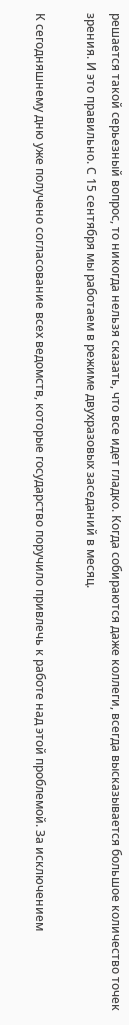решается такой серьезный вопрос, то никогда нельзя сказать, что все идет гладко. Когда собираются даже коллеги, всегда высказывается большое количество точек зрения. И это правильно. С 15 сентября мы работаем в режиме двухразовых заседаний в месяц.

К сегодняшнему дню уже получено согласование всех ведомств, которые государство поручило привлечь к работе над этой проблемой. За исключением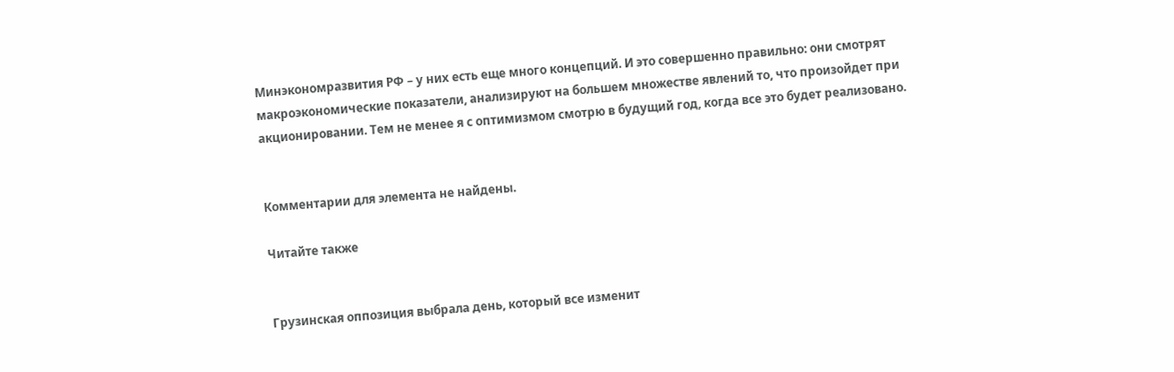Минэкономразвития РФ – у них есть еще много концепций. И это совершенно правильно: они смотрят макроэкономические показатели, анализируют на большем множестве явлений то, что произойдет при акционировании. Тем не менее я с оптимизмом смотрю в будущий год, когда все это будет реализовано.


Комментарии для элемента не найдены.

Читайте также


Грузинская оппозиция выбрала день, который все изменит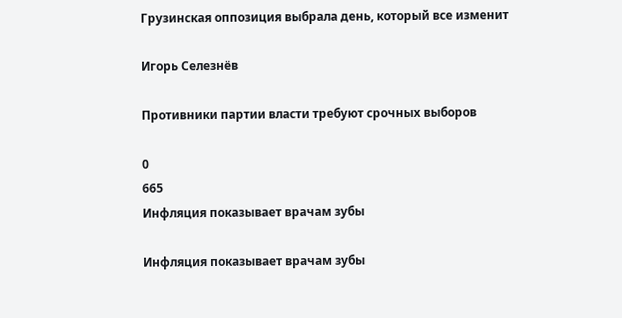Грузинская оппозиция выбрала день, который все изменит

Игорь Селезнёв

Противники партии власти требуют срочных выборов

0
665
Инфляция показывает врачам зубы

Инфляция показывает врачам зубы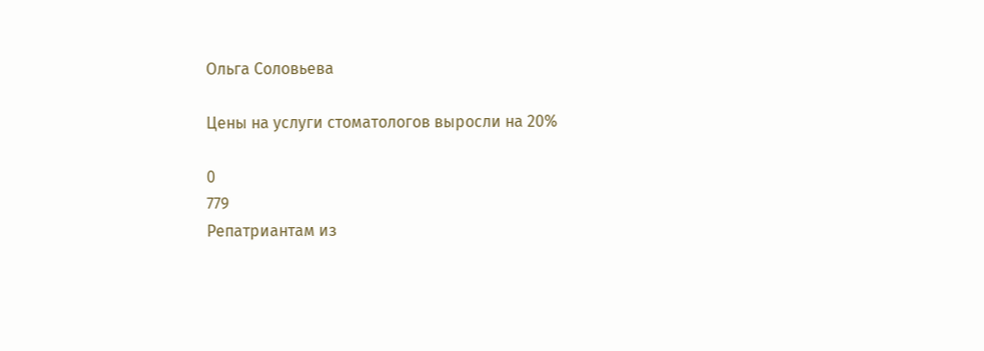Ольга Соловьева

Цены на услуги стоматологов выросли на 20%

0
779
Репатриантам из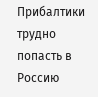Прибалтики трудно попасть в Россию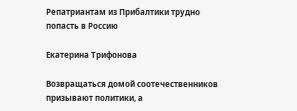Репатриантам из Прибалтики трудно попасть в Россию

Екатерина Трифонова

Возвращаться домой соотечественников призывают политики, а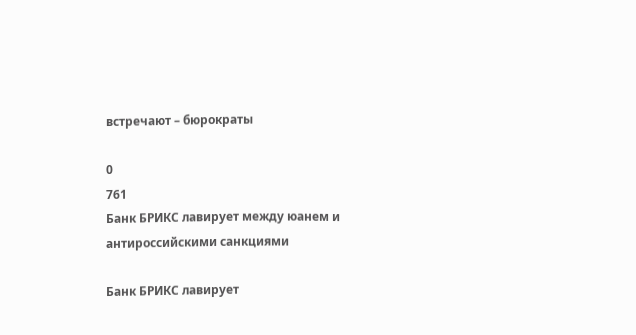встречают – бюрократы

0
761
Банк БРИКС лавирует между юанем и антироссийскими санкциями

Банк БРИКС лавирует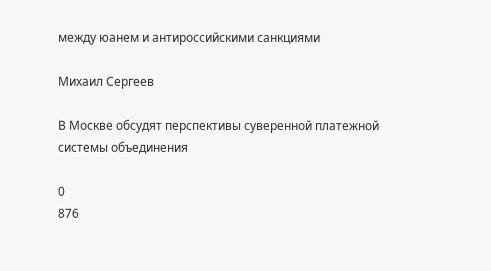между юанем и антироссийскими санкциями

Михаил Сергеев

В Москве обсудят перспективы суверенной платежной системы объединения

0
876